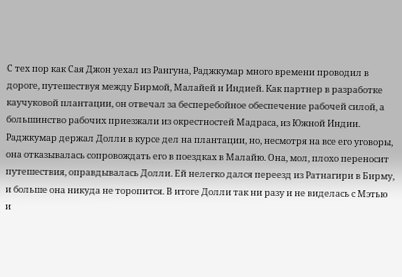С тех пор как Сая Джон уехал из Рангуна, Раджкумар много времени проводил в дороге, путешествуя между Бирмой, Малайей и Индией. Как партнер в разработке каучуковой плантации, он отвечал за бесперебойное обеспечение рабочей силой, а большинство рабочих приезжали из окрестностей Мадраса, из Южной Индии. Раджкумар держал Долли в курсе дел на плантации, но, несмотря на все его уговоры, она отказывалась сопровождать его в поездках в Малайю. Она, мол, плохо переносит путешествия, оправдывалась Долли. Ей нелегко дался переезд из Ратнагири в Бирму, и больше она никуда не торопится. В итоге Долли так ни разу и не виделась с Мэтью и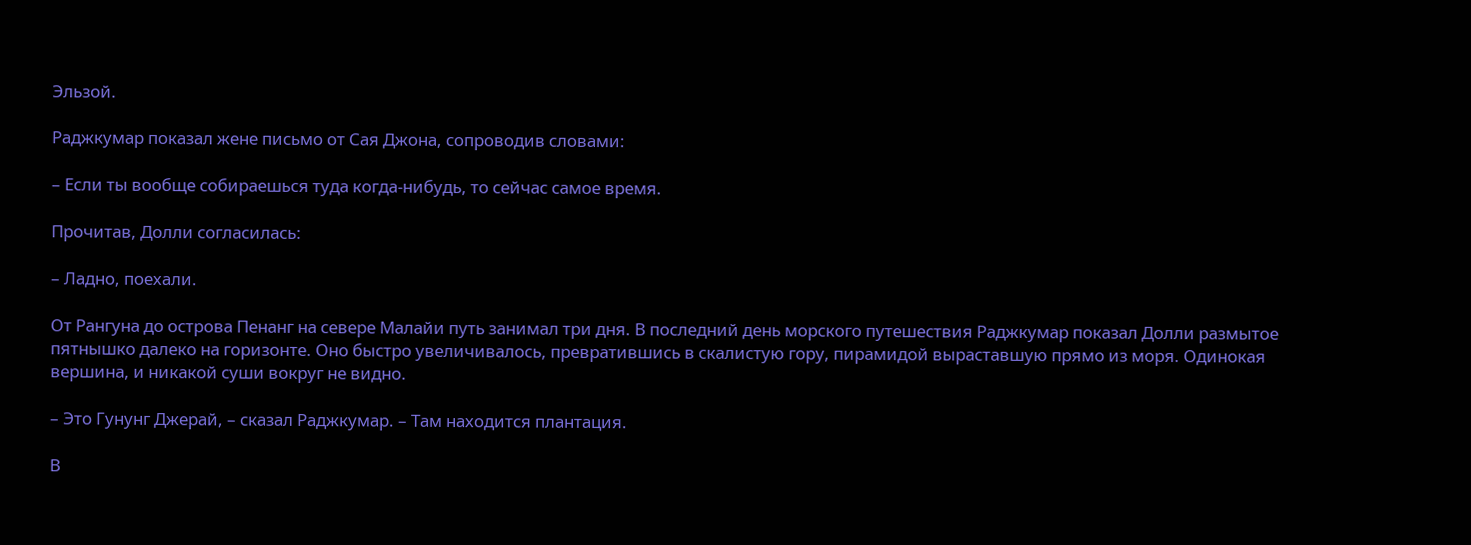Эльзой.

Раджкумар показал жене письмо от Сая Джона, сопроводив словами:

– Если ты вообще собираешься туда когда-нибудь, то сейчас самое время.

Прочитав, Долли согласилась:

– Ладно, поехали.

От Рангуна до острова Пенанг на севере Малайи путь занимал три дня. В последний день морского путешествия Раджкумар показал Долли размытое пятнышко далеко на горизонте. Оно быстро увеличивалось, превратившись в скалистую гору, пирамидой выраставшую прямо из моря. Одинокая вершина, и никакой суши вокруг не видно.

– Это Гунунг Джерай, – сказал Раджкумар. – Там находится плантация.

В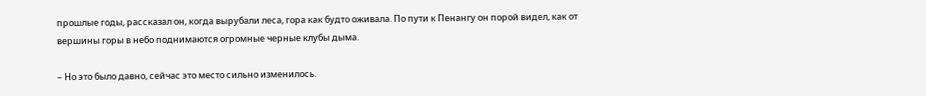прошлые годы, рассказал он, когда вырубали леса, гора как будто оживала. По пути к Пенангу он порой видел, как от вершины горы в небо поднимаются огромные черные клубы дыма.

– Но это было давно, сейчас это место сильно изменилось.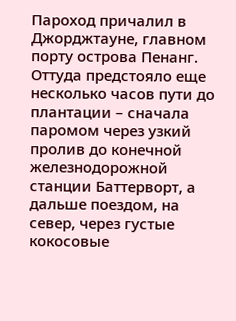Пароход причалил в Джорджтауне, главном порту острова Пенанг. Оттуда предстояло еще несколько часов пути до плантации – сначала паромом через узкий пролив до конечной железнодорожной станции Баттерворт, а дальше поездом, на север, через густые кокосовые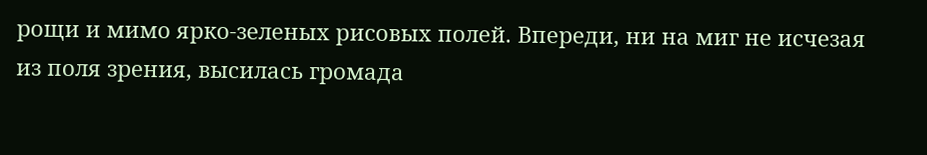рощи и мимо ярко-зеленых рисовых полей. Впереди, ни на миг не исчезая из поля зрения, высилась громада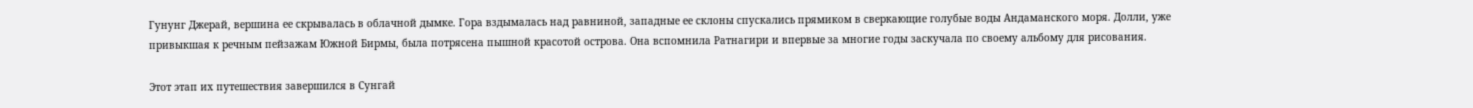Гунунг Джерай, вершина ее скрывалась в облачной дымке. Гора вздымалась над равниной, западные ее склоны спускались прямиком в сверкающие голубые воды Андаманского моря. Долли, уже привыкшая к речным пейзажам Южной Бирмы, была потрясена пышной красотой острова. Она вспомнила Ратнагири и впервые за многие годы заскучала по своему альбому для рисования.

Этот этап их путешествия завершился в Сунгай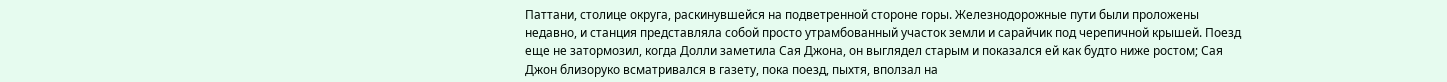Паттани, столице округа, раскинувшейся на подветренной стороне горы. Железнодорожные пути были проложены недавно, и станция представляла собой просто утрамбованный участок земли и сарайчик под черепичной крышей. Поезд еще не затормозил, когда Долли заметила Сая Джона, он выглядел старым и показался ей как будто ниже ростом; Сая Джон близоруко всматривался в газету, пока поезд, пыхтя, вползал на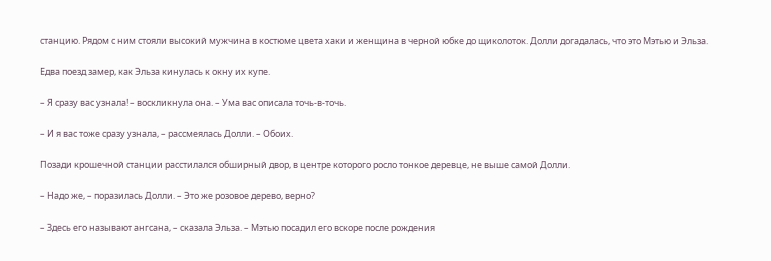станцию. Рядом с ним стояли высокий мужчина в костюме цвета хаки и женщина в черной юбке до щиколоток. Долли догадалась, что это Мэтью и Эльза.

Едва поезд замер, как Эльза кинулась к окну их купе.

– Я сразу вас узнала! – воскликнула она. – Ума вас описала точь-в-точь.

– И я вас тоже сразу узнала, – рассмеялась Долли. – Обоих.

Позади крошечной станции расстилался обширный двор, в центре которого росло тонкое деревце, не выше самой Долли.

– Надо же, – поразилась Долли. – Это же розовое дерево, верно?

– Здесь его называют ангсана, – сказала Эльза. – Мэтью посадил его вскоре после рождения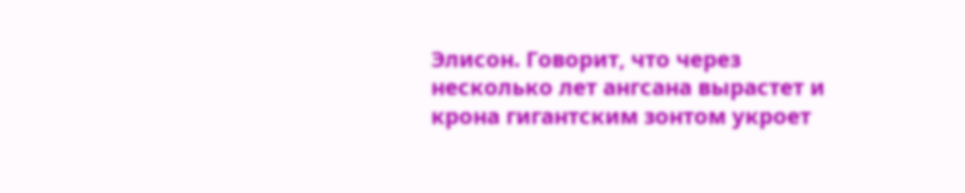Элисон. Говорит, что через несколько лет ангсана вырастет и крона гигантским зонтом укроет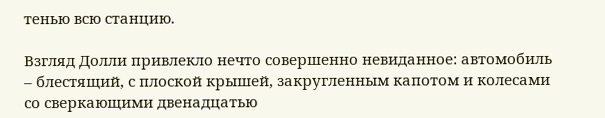тенью всю станцию.

Взгляд Долли привлекло нечто совершенно невиданное: автомобиль – блестящий, с плоской крышей, закругленным капотом и колесами со сверкающими двенадцатью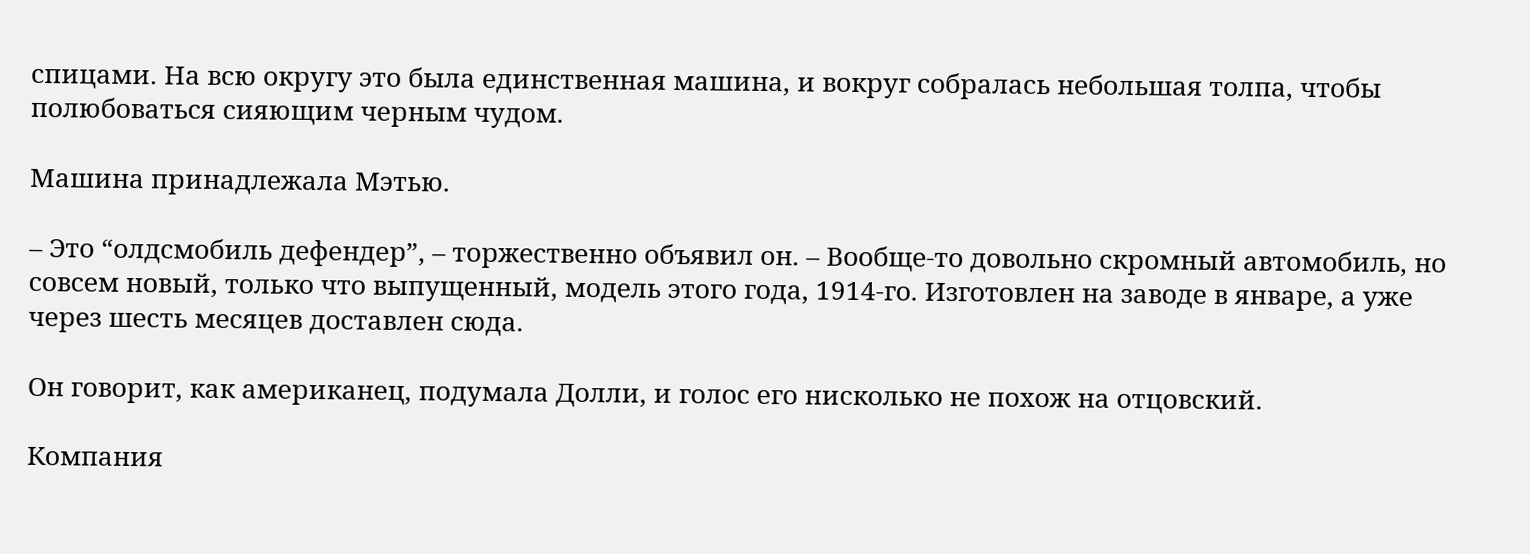спицами. На всю округу это была единственная машина, и вокруг собралась небольшая толпа, чтобы полюбоваться сияющим черным чудом.

Машина принадлежала Мэтью.

– Это “олдсмобиль дефендер”, – торжественно объявил он. – Вообще-то довольно скромный автомобиль, но совсем новый, только что выпущенный, модель этого года, 1914-го. Изготовлен на заводе в январе, а уже через шесть месяцев доставлен сюда.

Он говорит, как американец, подумала Долли, и голос его нисколько не похож на отцовский.

Компания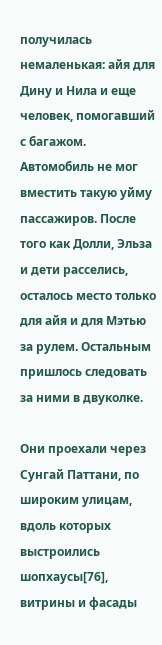получилась немаленькая: айя для Дину и Нила и еще человек, помогавший с багажом. Автомобиль не мог вместить такую уйму пассажиров. После того как Долли, Эльза и дети расселись, осталось место только для айя и для Мэтью за рулем. Остальным пришлось следовать за ними в двуколке.

Они проехали через Сунгай Паттани, по широким улицам, вдоль которых выстроились шопхаусы[76], витрины и фасады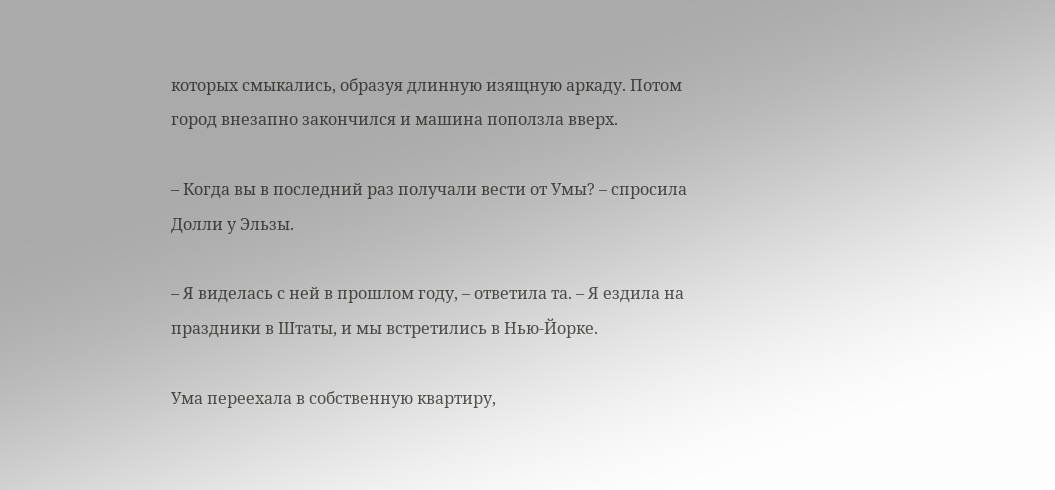которых смыкались, образуя длинную изящную аркаду. Потом город внезапно закончился и машина поползла вверх.

– Когда вы в последний раз получали вести от Умы? – спросила Долли у Эльзы.

– Я виделась с ней в прошлом году, – ответила та. – Я ездила на праздники в Штаты, и мы встретились в Нью-Йорке.

Ума переехала в собственную квартиру,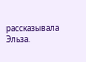рассказывала Эльза.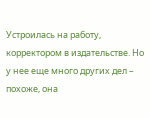Устроилась на работу, корректором в издательстве. Но у нее еще много других дел – похоже, она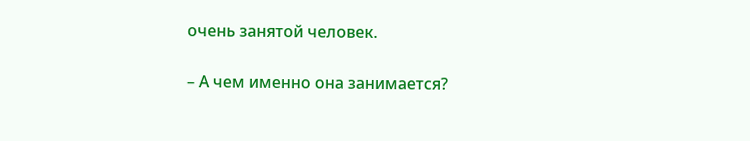очень занятой человек.

– А чем именно она занимается?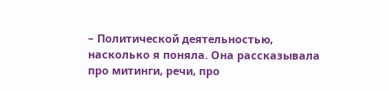– Политической деятельностью, насколько я поняла. Она рассказывала про митинги, речи, про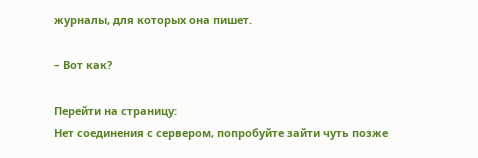журналы, для которых она пишет.

– Вот как?

Перейти на страницу:
Нет соединения с сервером, попробуйте зайти чуть позже